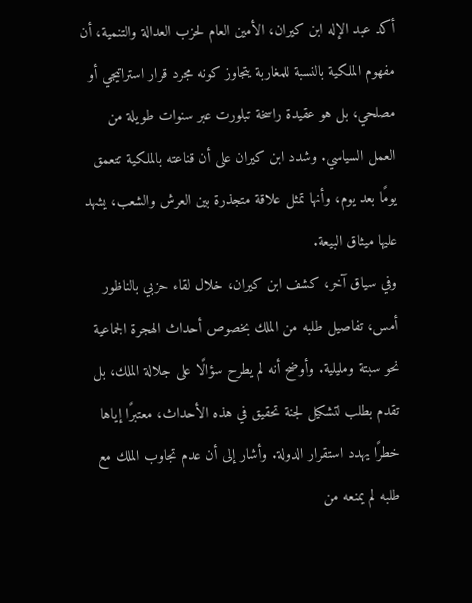أكد عبد الإله ابن كيران، الأمين العام لحزب العدالة والتنمية، أن مفهوم الملكية بالنسبة للمغاربة يتجاوز كونه مجرد قرار استراتيجي أو مصلحي، بل هو عقيدة راسخة تبلورت عبر سنوات طويلة من العمل السياسي. وشدد ابن كيران على أن قناعته بالملكية تتعمق يومًا بعد يوم، وأنها تمثل علاقة متجذرة بين العرش والشعب، يشهد عليها ميثاق البيعة.
وفي سياق آخر، كشف ابن كيران، خلال لقاء حزبي بالناظور أمس، تفاصيل طلبه من الملك بخصوص أحداث الهجرة الجماعية نحو سبتة ومليلية. وأوضح أنه لم يطرح سؤالًا على جلالة الملك، بل تقدم بطلب لتشكيل لجنة تحقيق في هذه الأحداث، معتبرًا إياها خطرًا يهدد استقرار الدولة. وأشار إلى أن عدم تجاوب الملك مع طلبه لم يمنعه من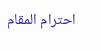احترام المقام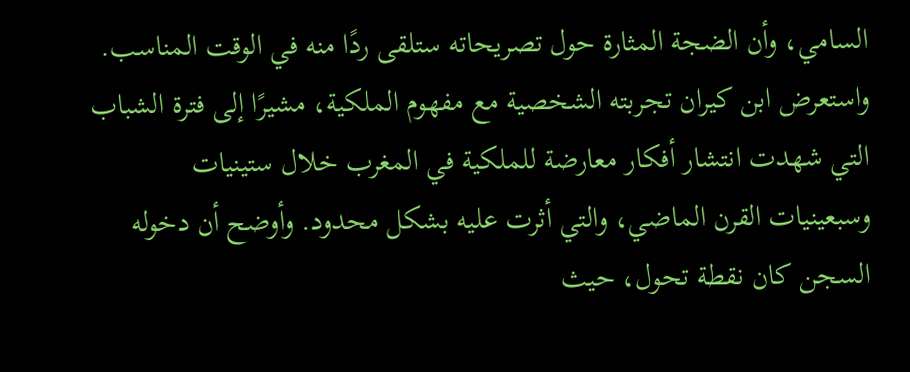السامي، وأن الضجة المثارة حول تصريحاته ستلقى ردًا منه في الوقت المناسب.
واستعرض ابن كيران تجربته الشخصية مع مفهوم الملكية، مشيرًا إلى فترة الشباب التي شهدت انتشار أفكار معارضة للملكية في المغرب خلال ستينيات وسبعينيات القرن الماضي، والتي أثرت عليه بشكل محدود. وأوضح أن دخوله السجن كان نقطة تحول، حيث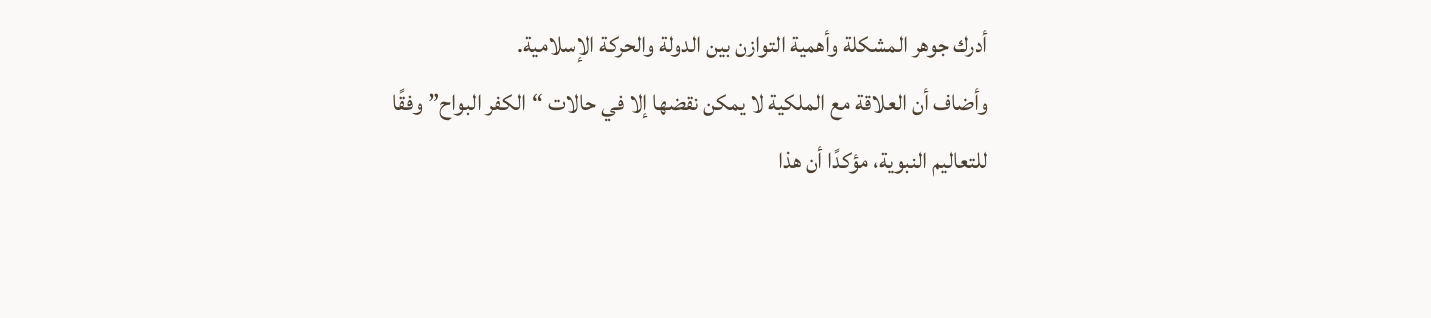أدرك جوهر المشكلة وأهمية التوازن بين الدولة والحركة الإسلامية.
وأضاف أن العلاقة مع الملكية لا يمكن نقضها إلا في حالات “الكفر البواح” وفقًا للتعاليم النبوية، مؤكدًا أن هذا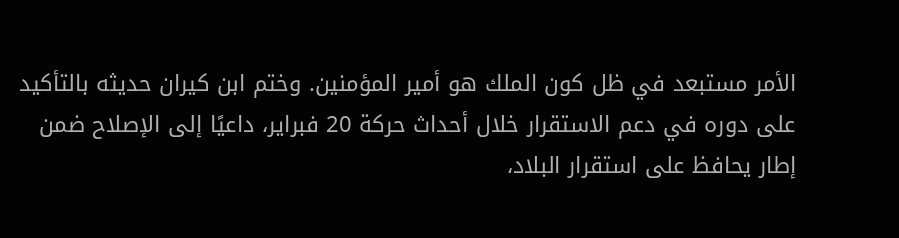الأمر مستبعد في ظل كون الملك هو أمير المؤمنين. وختم ابن كيران حديثه بالتأكيد على دوره في دعم الاستقرار خلال أحداث حركة 20 فبراير، داعيًا إلى الإصلاح ضمن إطار يحافظ على استقرار البلاد،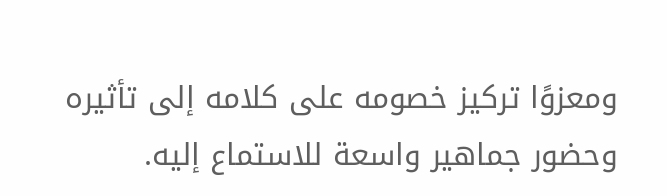ومعزوًا تركيز خصومه على كلامه إلى تأثيره وحضور جماهير واسعة للاستماع إليه.